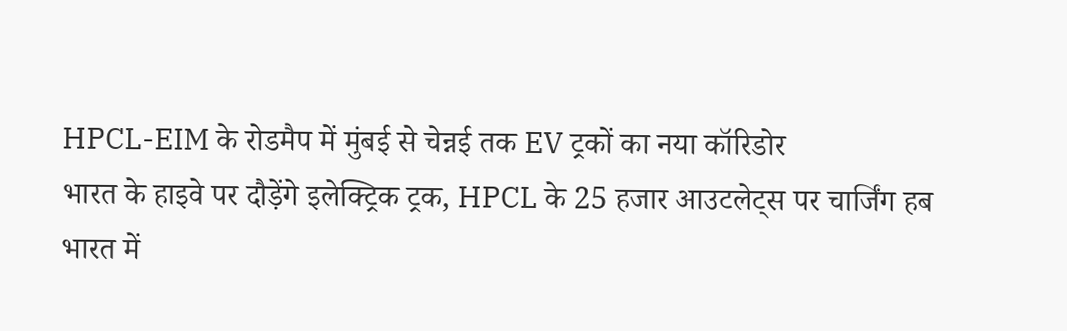HPCL-EIM के रोडमैप में मुंबई से चेन्नई तक EV ट्रकों का नया कॉरिडोर
भारत के हाइवे पर दौड़ेंगे इलेक्ट्रिक ट्रक, HPCL के 25 हजार आउटलेट्स पर चार्जिंग हब
भारत में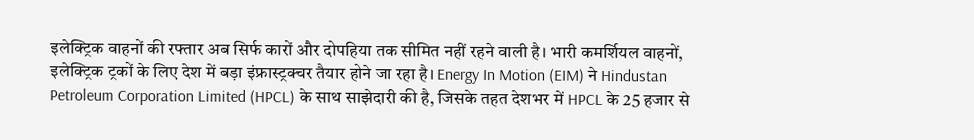इलेक्ट्रिक वाहनों की रफ्तार अब सिर्फ कारों और दोपहिया तक सीमित नहीं रहने वाली है। भारी कमर्शियल वाहनों, इलेक्ट्रिक ट्रकों के लिए देश में बड़ा इंफ्रास्ट्रक्चर तैयार होने जा रहा है। Energy In Motion (EIM) ने Hindustan Petroleum Corporation Limited (HPCL) के साथ साझेदारी की है, जिसके तहत देशभर में HPCL के 25 हजार से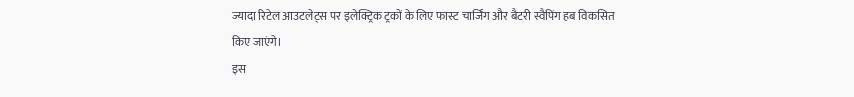ज्यादा रिटेल आउटलेट्स पर इलेक्ट्रिक ट्रकों के लिए फास्ट चार्जिंग और बैटरी स्वैपिंग हब विकसित किए जाएंगे।
इस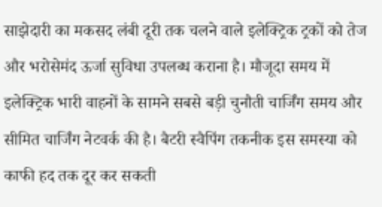साझेदारी का मकसद लंबी दूरी तक चलने वाले इलेक्ट्रिक ट्रकों को तेज और भरोसेमंद ऊर्जा सुविधा उपलब्ध कराना है। मौजूदा समय में इलेक्ट्रिक भारी वाहनों के सामने सबसे बड़ी चुनौती चार्जिंग समय और सीमित चार्जिंग नेटवर्क की है। बैटरी स्वैपिंग तकनीक इस समस्या को काफी हद तक दूर कर सकती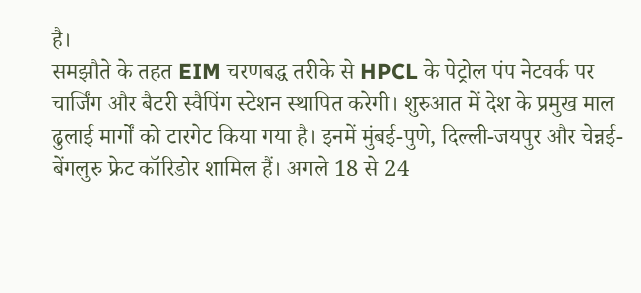है।
समझौते के तहत EIM चरणबद्ध तरीके से HPCL के पेट्रोल पंप नेटवर्क पर चार्जिंग और बैटरी स्वैपिंग स्टेशन स्थापित करेगी। शुरुआत में देश के प्रमुख माल ढुलाई मार्गों को टारगेट किया गया है। इनमें मुंबई-पुणे, दिल्ली-जयपुर और चेन्नई-बेंगलुरु फ्रेट कॉरिडोर शामिल हैं। अगले 18 से 24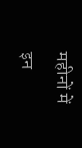महीनों में इन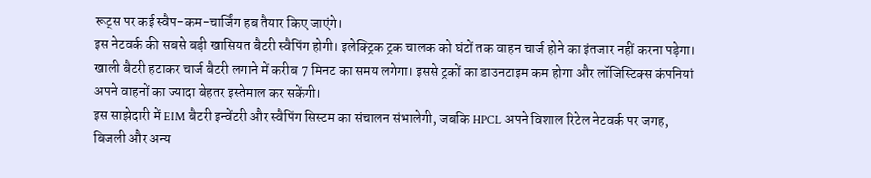रूट्स पर कई स्वैप-कम-चार्जिंग हब तैयार किए जाएंगे।
इस नेटवर्क की सबसे बड़ी खासियत बैटरी स्वैपिंग होगी। इलेक्ट्रिक ट्रक चालक को घंटों तक वाहन चार्ज होने का इंतजार नहीं करना पड़ेगा। खाली बैटरी हटाकर चार्ज बैटरी लगाने में करीब 7 मिनट का समय लगेगा। इससे ट्रकों का डाउनटाइम कम होगा और लॉजिस्टिक्स कंपनियां अपने वाहनों का ज्यादा बेहतर इस्तेमाल कर सकेंगी।
इस साझेदारी में EIM बैटरी इन्वेंटरी और स्वैपिंग सिस्टम का संचालन संभालेगी, जबकि HPCL अपने विशाल रिटेल नेटवर्क पर जगह, बिजली और अन्य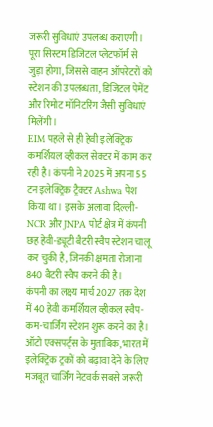जरूरी सुविधाएं उपलब्ध कराएगी। पूरा सिस्टम डिजिटल प्लेटफॉर्म से जुड़ा होगा, जिससे वाहन ऑपरेटरों को स्टेशन की उपलब्धता, डिजिटल पेमेंट और रिमोट मॉनिटरिंग जैसी सुविधाएं मिलेंगी।
EIM पहले से ही हेवी इलेक्ट्रिक कमर्शियल व्हीकल सेक्टर में काम कर रही है। कंपनी ने 2025 में अपना 55 टन इलेक्ट्रिक ट्रैक्टर Ashwa पेश किया था। इसके अलावा दिल्ली-NCR और JNPA पोर्ट क्षेत्र में कंपनी छह हेवी-ड्यूटी बैटरी स्वैप स्टेशन चालू कर चुकी है, जिनकी क्षमता रोजाना 840 बैटरी स्वैप करने की है।
कंपनी का लक्ष्य मार्च 2027 तक देश में 40 हेवी कमर्शियल व्हीकल स्वैप-कम-चार्जिंग स्टेशन शुरू करने का है।
ऑटो एक्सपर्ट्स के मुताबिक, भारत में इलेक्ट्रिक ट्रकों को बढ़ावा देने के लिए मजबूत चार्जिंग नेटवर्क सबसे जरूरी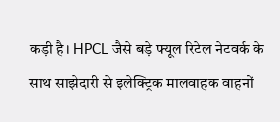कड़ी है। HPCL जैसे बड़े फ्यूल रिटेल नेटवर्क के साथ साझेदारी से इलेक्ट्रिक मालवाहक वाहनों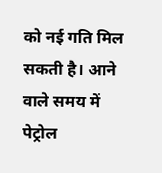को नई गति मिल सकती है। आने वाले समय में पेट्रोल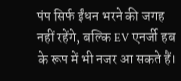पंप सिर्फ ईंधन भरने की जगह नहीं रहेंगे, बल्कि EV एनर्जी हब के रूप में भी नजर आ सकते हैं।